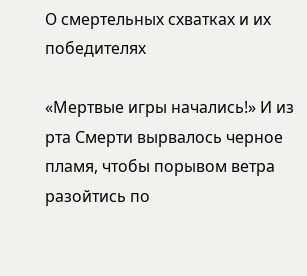О смертельных схватках и их победителях

«Мертвые игры начались!» И из рта Смерти вырвалось черное пламя, чтобы порывом ветра разойтись по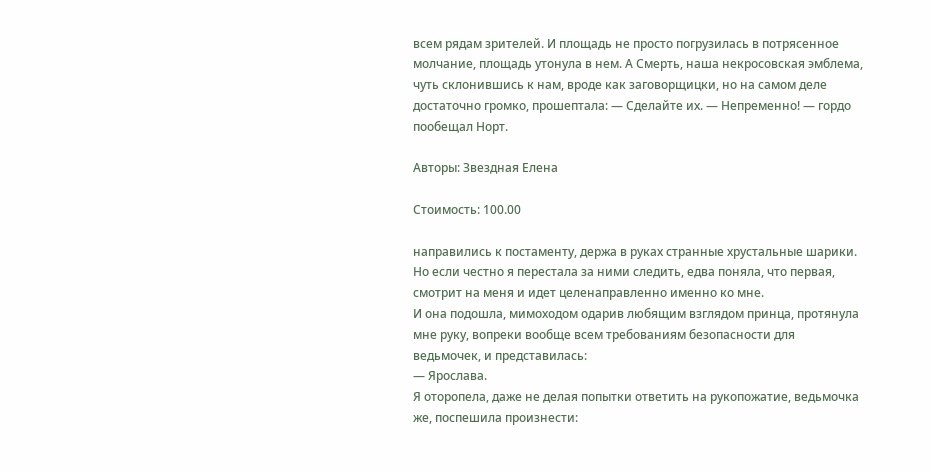всем рядам зрителей. И площадь не просто погрузилась в потрясенное молчание, площадь утонула в нем. А Смерть, наша некросовская эмблема, чуть склонившись к нам, вроде как заговорщицки, но на самом деле достаточно громко, прошептала: — Сделайте их. — Непременно! — гордо пообещал Норт.

Авторы: Звездная Елена

Стоимость: 100.00

направились к постаменту, держа в руках странные хрустальные шарики. Но если честно я перестала за ними следить, едва поняла, что первая, смотрит на меня и идет целенаправленно именно ко мне.
И она подошла, мимоходом одарив любящим взглядом принца, протянула мне руку, вопреки вообще всем требованиям безопасности для ведьмочек, и представилась:
— Ярослава.
Я оторопела, даже не делая попытки ответить на рукопожатие, ведьмочка же, поспешила произнести: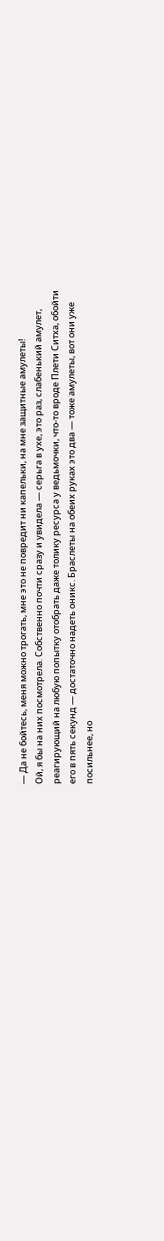— Да не бойтесь, меня можно трогать, мне это не повредит ни капельки, на мне защитные амулеты!
Ой, я бы на них посмотрела. Собственно почти сразу и увидела — серьга в ухе, это раз, слабенький амулет, реагирующий на любую попытку отобрать даже толику ресурса у ведьмочки, что-то вроде Плети Ситха, обойти его в пять секунд — достаточно надеть оникс. Браслеты на обеих руках это два — тоже амулеты, вот они уже посильнее, но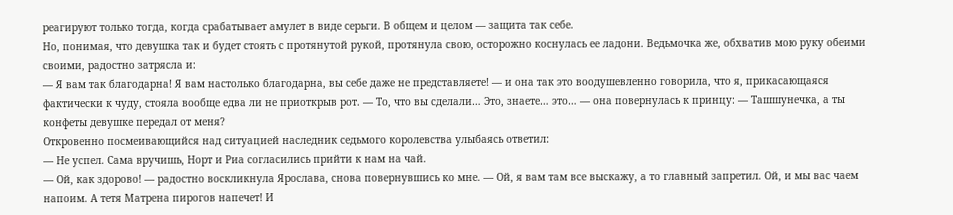реагируют только тогда, когда срабатывает амулет в виде серьги. В общем и целом — защита так себе.
Но, понимая, что девушка так и будет стоять с протянутой рукой, протянула свою, осторожно коснулась ее ладони. Ведьмочка же, обхватив мою руку обеими своими, радостно затрясла и:
— Я вам так благодарна! Я вам настолько благодарна, вы себе даже не представляете! — и она так это воодушевленно говорила, что я, прикасающаяся фактически к чуду, стояла вообще едва ли не приоткрыв рот. — То, что вы сделали… Это, знаете… это… — она повернулась к принцу: — Ташшунечка, а ты конфеты девушке передал от меня?
Откровенно посмеивающийся над ситуацией наследник седьмого королевства улыбаясь ответил:
— Не успел. Сама вручишь, Норт и Риа согласились прийти к нам на чай.
— Ой, как здорово! — радостно воскликнула Ярослава, снова повернувшись ко мне. — Ой, я вам там все выскажу, а то главный запретил. Ой, и мы вас чаем напоим. А тетя Матрена пирогов напечет! И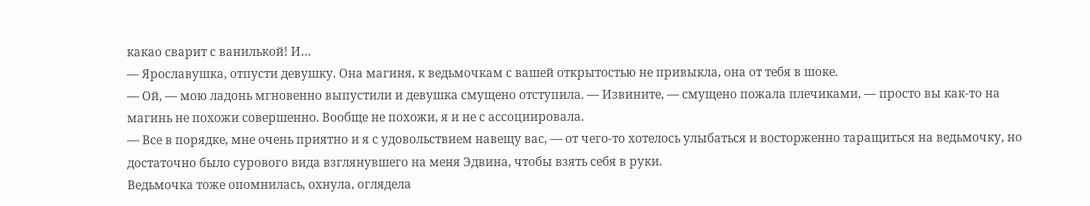какао сварит с ванилькой! И…
— Ярославушка, отпусти девушку. Она магиня, к ведьмочкам с вашей открытостью не привыкла, она от тебя в шоке.
— Ой, — мою ладонь мгновенно выпустили и девушка смущено отступила. — Извините, — смущено пожала плечиками, — просто вы как-то на магинь не похожи совершенно. Вообще не похожи, я и не с ассоциировала.
— Все в порядке, мне очень приятно и я с удовольствием навещу вас, — от чего-то хотелось улыбаться и восторженно таращиться на ведьмочку, но достаточно было сурового вида взглянувшего на меня Эдвина, чтобы взять себя в руки.
Ведьмочка тоже опомнилась, охнула, оглядела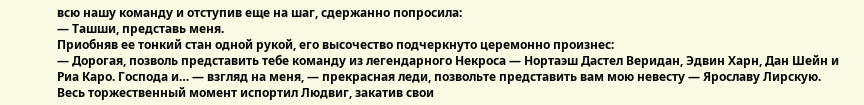всю нашу команду и отступив еще на шаг, сдержанно попросила:
— Ташши, представь меня.
Приобняв ее тонкий стан одной рукой, его высочество подчеркнуто церемонно произнес:
— Дорогая, позволь представить тебе команду из легендарного Некроса — Нортаэш Дастел Веридан, Эдвин Харн, Дан Шейн и Риа Каро. Господа и… — взгляд на меня, — прекрасная леди, позвольте представить вам мою невесту — Ярославу Лирскую.
Весь торжественный момент испортил Людвиг, закатив свои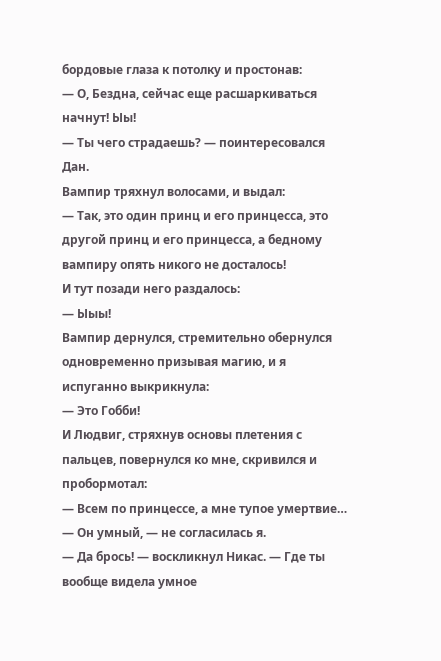бордовые глаза к потолку и простонав:
— О, Бездна, сейчас еще расшаркиваться начнут! Ыы!
— Ты чего страдаешь? — поинтересовался Дан.
Вампир тряхнул волосами, и выдал:
— Так, это один принц и его принцесса, это другой принц и его принцесса, а бедному вампиру опять никого не досталось!
И тут позади него раздалось:
— Ыыы!
Вампир дернулся, стремительно обернулся одновременно призывая магию, и я испуганно выкрикнула:
— Это Гобби!
И Людвиг, стряхнув основы плетения с пальцев, повернулся ко мне, скривился и пробормотал:
— Всем по принцессе, а мне тупое умертвие…
— Он умный, — не согласилась я.
— Да брось! — воскликнул Никас. — Где ты вообще видела умное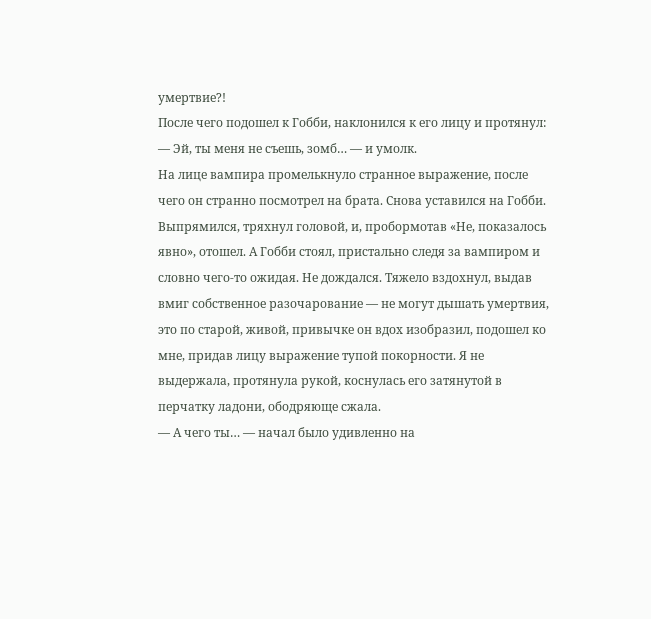умертвие?!
После чего подошел к Гобби, наклонился к его лицу и протянул:
— Эй, ты меня не съешь, зомб… — и умолк.
На лице вампира промелькнуло странное выражение, после чего он странно посмотрел на брата. Снова уставился на Гобби. Выпрямился, тряхнул головой, и, пробормотав «Не, показалось явно», отошел. А Гобби стоял, пристально следя за вампиром и словно чего-то ожидая. Не дождался. Тяжело вздохнул, выдав вмиг собственное разочарование — не могут дышать умертвия, это по старой, живой, привычке он вдох изобразил, подошел ко мне, придав лицу выражение тупой покорности. Я не выдержала, протянула рукой, коснулась его затянутой в перчатку ладони, ободряюще сжала.
— А чего ты… — начал было удивленно на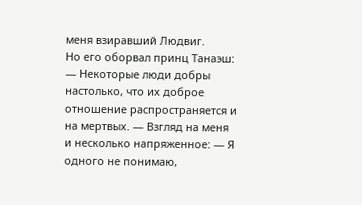меня взиравший Людвиг.
Но его оборвал принц Танаэш:
— Некоторые люди добры настолько, что их доброе отношение распространяется и на мертвых. — Взгляд на меня и несколько напряженное: — Я одного не понимаю,